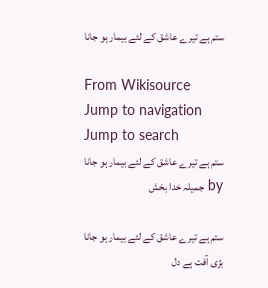ستم ہے تیرے عاشق کے لئے بیمار ہو جانا

From Wikisource
Jump to navigation Jump to search
ستم ہے تیرے عاشق کے لئے بیمار ہو جانا
by جمیلہ خدا بخش

ستم ہے تیرے عاشق کے لئے بیمار ہو جانا
بڑی آفت ہے دل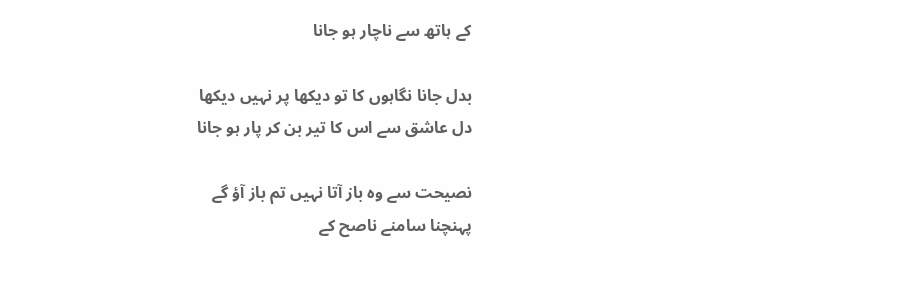کے ہاتھ سے ناچار ہو جانا

بدل جانا نگاہوں کا تو دیکھا پر نہیں دیکھا
دل عاشق سے اس کا تیر بن کر پار ہو جانا

نصیحت سے وہ باز آتا نہیں تم باز آؤ گے
پہنچنا سامنے ناصح کے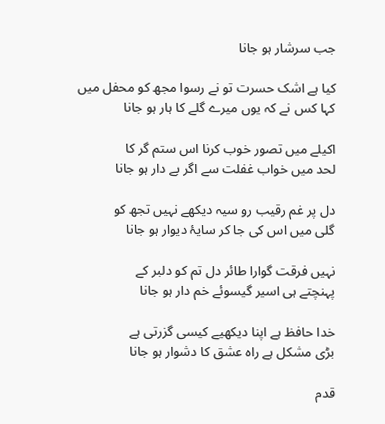جب سرشار ہو جانا

کیا ہے اشک حسرت تو نے رسوا مجھ کو محفل میں
کہا کس نے کہ یوں میرے گلے کا ہار ہو جانا

اکیلے میں تصور خوب کرنا اس ستم گر کا
لحد میں خواب غفلت سے اگر بے دار ہو جانا

دل پر غم رقیب رو سیہ دیکھے نہیں تجھ کو
گلی میں اس کی جا کر سایۂ دیوار ہو جانا

نہیں فرقت گوارا طائر دل تم کو دلبر کے
پہنچتے ہی اسیر گیسوئے خم دار ہو جانا

خدا حافظ ہے اپنا دیکھیے کیسی گزرتی ہے
بڑی مشکل ہے راہ عشق کا دشوار ہو جانا

قدم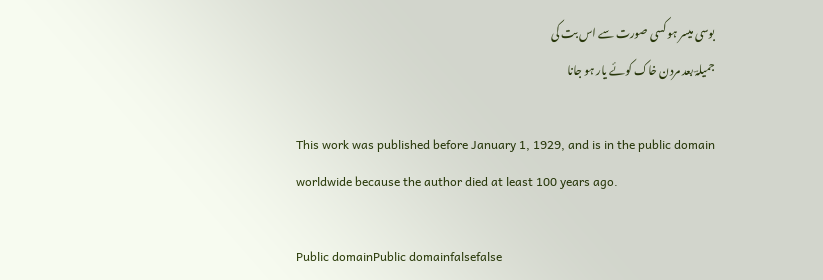بوسی میسر ہو کسی صورت سے اس بت کی
جمیلہؔ بعد مردن خاک کوئے یار ہو جانا

This work was published before January 1, 1929, and is in the public domain worldwide because the author died at least 100 years ago.

Public domainPublic domainfalsefalse